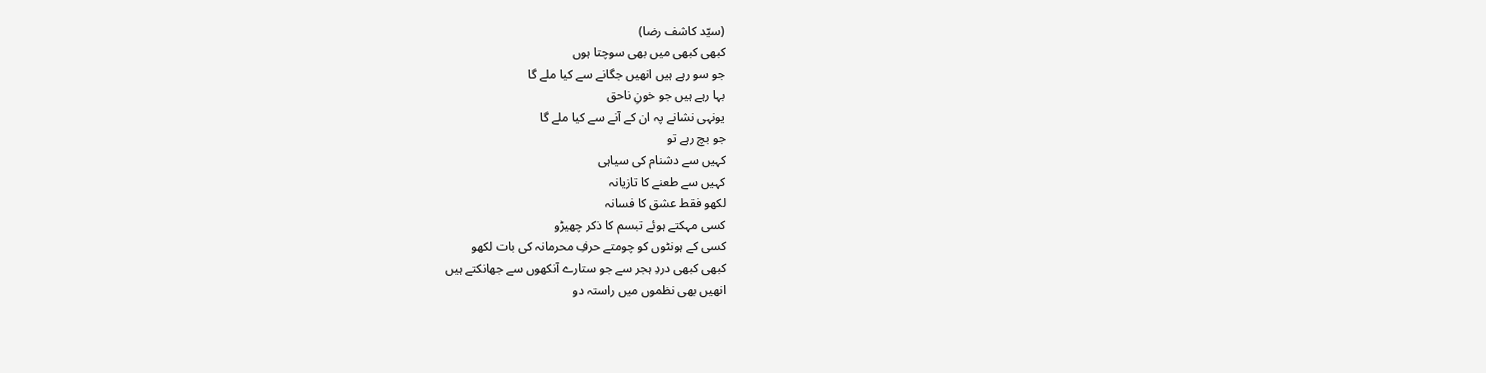(سیّد کاشف رضا)
کبھی کبھی میں بھی سوچتا ہوں
جو سو رہے ہیں انھیں جگانے سے کیا ملے گا
بہا رہے ہیں جو خونِ ناحق
یونہی نشانے پہ ان کے آنے سے کیا ملے گا
جو بچ رہے تو
کہیں سے دشنام کی سیاہی
کہیں سے طعنے کا تازیانہ
لکھو فقط عشق کا فسانہ
کسی مہکتے ہوئے تبسم کا ذکر چھیڑو
کسی کے ہونٹوں کو چومتے حرفِ محرمانہ کی بات لکھو
کبھی کبھی دردِ ہجر سے جو ستارے آنکھوں سے جھانکتے ہیں
انھیں بھی نظموں میں راستہ دو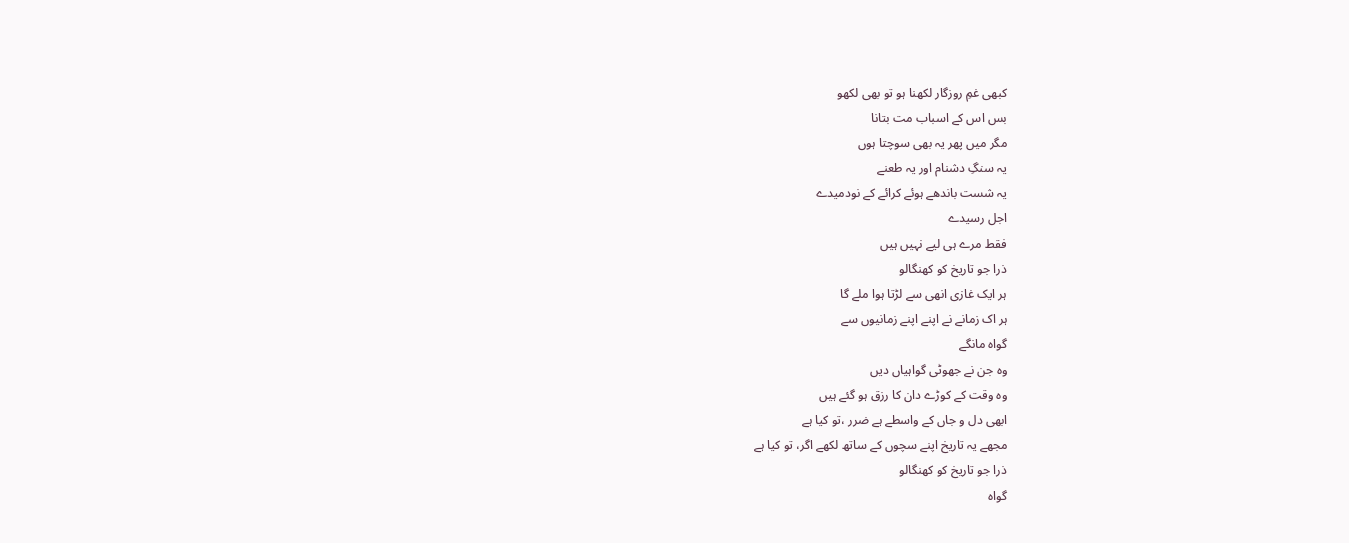کبھی غمِ روزگار لکھنا ہو تو بھی لکھو
بس اس کے اسباب مت بتانا
مگر میں پھر یہ بھی سوچتا ہوں
یہ سنگِ دشنام اور یہ طعنے
یہ شست باندھے ہوئے کرائے کے نودمیدے
اجل رسیدے
فقط مرے ہی لیے نہیں ہیں
ذرا جو تاریخ کو کھنگالو
ہر ایک غازی انھی سے لڑتا ہوا ملے گا
ہر اک زمانے نے اپنے اپنے زمانیوں سے
گواہ مانگے
وہ جن نے جھوٹی گواہیاں دیں
وہ وقت کے کوڑے دان کا رزق ہو گئے ہیں
ابھی دل و جاں کے واسطے ہے ضرر ،تو کیا ہے
مجھے یہ تاریخ اپنے سچوں کے ساتھ لکھے اگر، تو کیا ہے
ذرا جو تاریخ کو کھنگالو
گواہ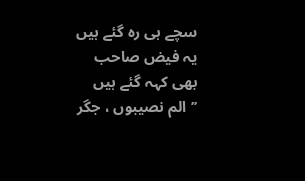سچے ہی رہ گئے ہیں
یہ فیض صاحب بھی کہہ گئے ہیں
’’الم نصیبوں ، جگر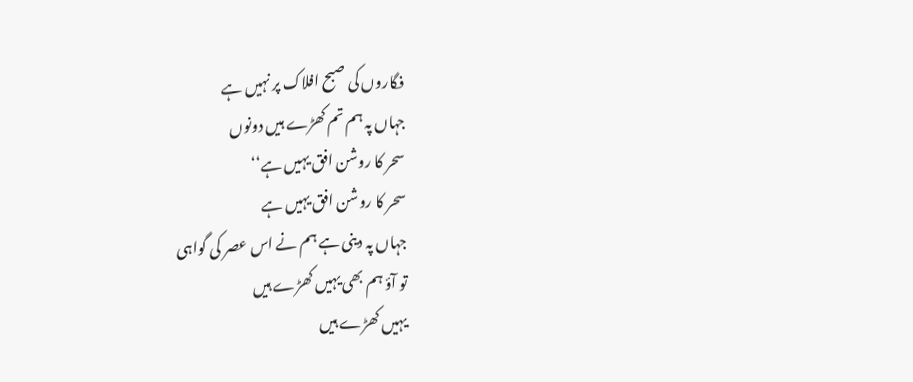فگاروں کی صبح افلاک پر نہیں ہے
جہاں پہ ہم تم کھڑے ہیں دونوں
سحر کا روشن افق یہیں ہے‘‘
سحر کا روشن افق یہیں ہے
جہاں پہ دینی ہے ہم نے اس عصر کی گواہی
تو آؤ ہم بھی یہیں کھڑے ہیں
یہیں کھڑے ہیں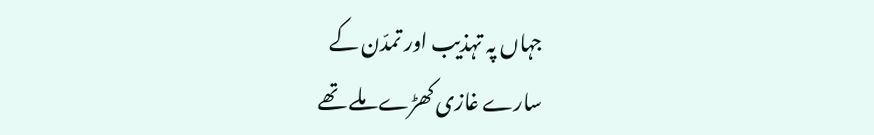جہاں پہ تہذیب اور تمدّن کے
سارے غازی کھڑے ملے تھے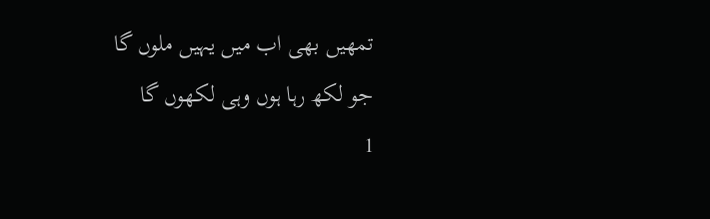تمھیں بھی اب میں یہیں ملوں گا
جو لکھ رہا ہوں وہی لکھوں گا
1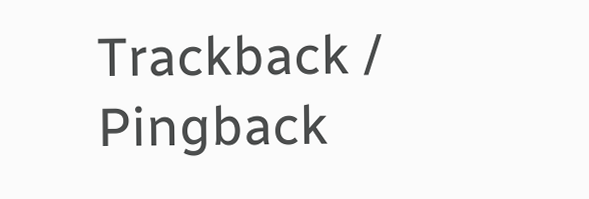Trackback / Pingback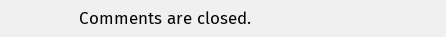Comments are closed.